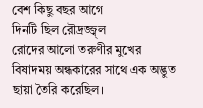বেশ কিছু বছর আগে
দিনটি ছিল রৌদ্রজ্জ্ব্ল
রোদের আলো তরুণীর মুখের বিষাদময় অন্ধকারের সাথে এক অদ্ভুত ছায়া তৈরি করেছিল।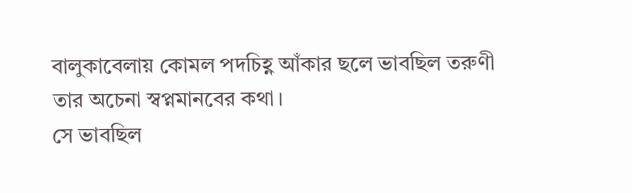বালুকাবেলায় কোমল পদচিহ্ণ আঁকার ছলে ভাবছিল তরুণী
তার অচেনা স্বপ্নমানবের কথা।
সে ভাবছিল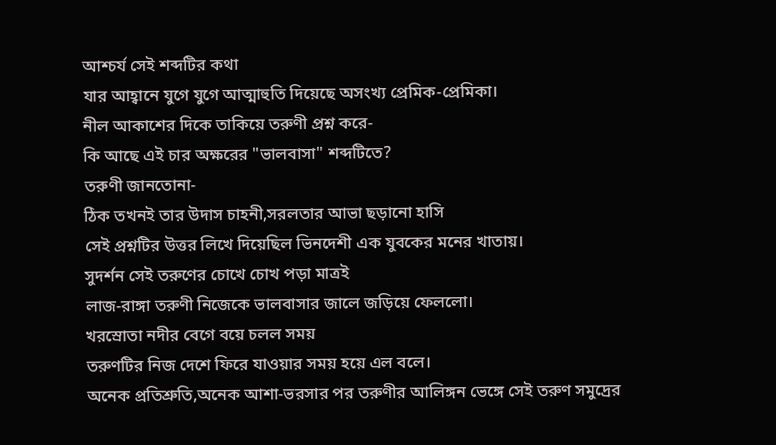আশ্চর্য সেই শব্দটির কথা
যার আহ্বানে যুগে যুগে আত্মাহুতি দিয়েছে অসংখ্য প্রেমিক-প্রেমিকা।
নীল আকাশের দিকে তাকিয়ে তরুণী প্রশ্ন করে-
কি আছে এই চার অক্ষরের "ভালবাসা" শব্দটিতে?
তরুণী জানতোনা-
ঠিক তখনই তার উদাস চাহনী,সরলতার আভা ছড়ানো হাসি
সেই প্রশ্নটির উত্তর লিখে দিয়েছিল ভিনদেশী এক যুবকের মনের খাতায়।
সুদর্শন সেই তরুণের চোখে চোখ পড়া মাত্রই
লাজ-রাঙ্গা তরুণী নিজেকে ভালবাসার জালে জড়িয়ে ফেললো।
খরস্রোতা নদীর বেগে বয়ে চলল সময়
তরুণটির নিজ দেশে ফিরে যাওয়ার সময় হয়ে এল বলে।
অনেক প্রতিশ্রুতি,অনেক আশা-ভরসার পর তরুণীর আলিঙ্গন ভেঙ্গে সেই তরুণ সমুদ্রের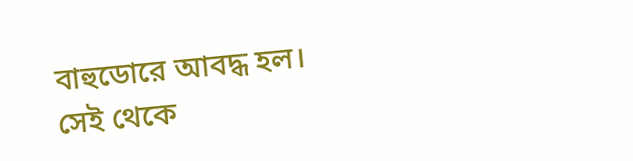বাহুডোরে আবদ্ধ হল।
সেই থেকে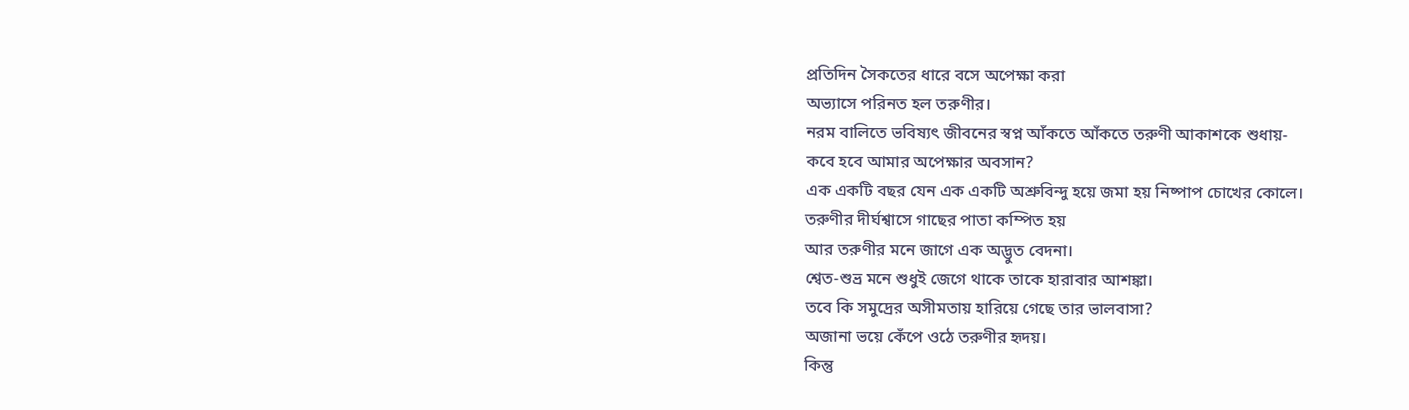প্রতিদিন সৈকতের ধারে বসে অপেক্ষা করা
অভ্যাসে পরিনত হল তরুণীর।
নরম বালিতে ভবিষ্যৎ জীবনের স্বপ্ন আঁকতে আঁকতে তরুণী আকাশকে শুধায়-
কবে হবে আমার অপেক্ষার অবসান?
এক একটি বছর যেন এক একটি অশ্রুবিন্দু হয়ে জমা হয় নিষ্পাপ চোখের কোলে।
তরুণীর দীর্ঘশ্বাসে গাছের পাতা কম্পিত হয়
আর তরুণীর মনে জাগে এক অদ্ভুত বেদনা।
শ্বেত-শুভ্র মনে শুধুই জেগে থাকে তাকে হারাবার আশঙ্কা।
তবে কি সমুদ্রের অসীমতায় হারিয়ে গেছে তার ভালবাসা?
অজানা ভয়ে কেঁপে ওঠে তরুণীর হৃদয়।
কিন্তু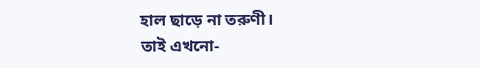হাল ছাড়ে না তরুণী।
তাই এখনো-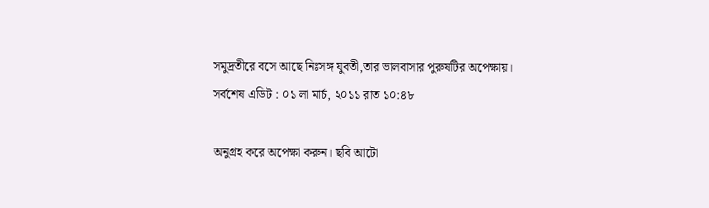সমুদ্রতীরে বসে আছে নিঃসঙ্গ যুবতী,তার ভালবাসার পুরুষটির অপেক্ষায়।
সর্বশেষ এডিট : ০১ লা মার্চ, ২০১১ রাত ১০:৪৮

অনুগ্রহ করে অপেক্ষা করুন। ছবি আটো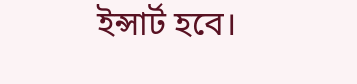ইন্সার্ট হবে।